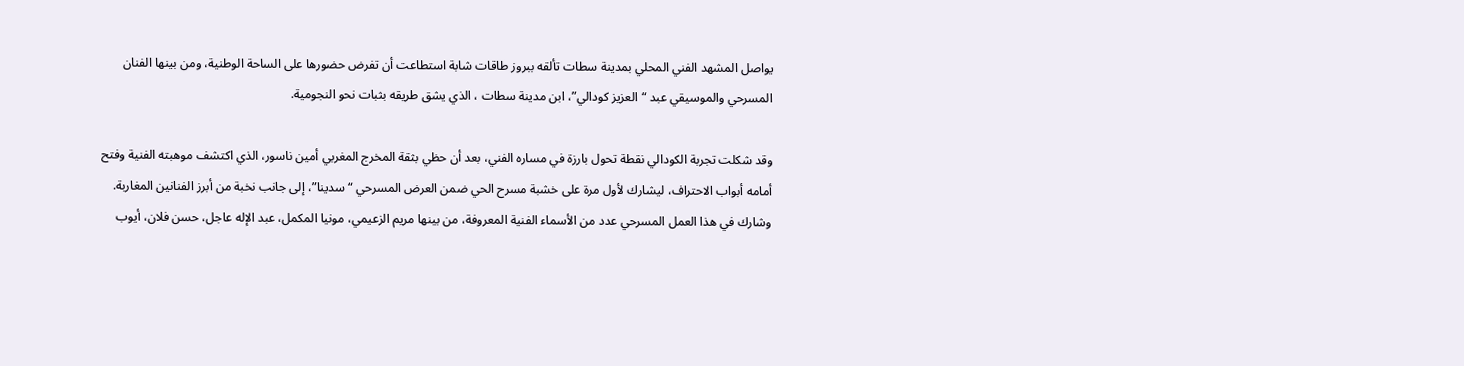يواصل المشهد الفني المحلي بمدينة سطات تألقه ببروز طاقات شابة استطاعت أن تفرض حضورها على الساحة الوطنية، ومن بينها الفنان المسرحي والموسيقي عبد “العزيز كودالي”، ابن مدينة سطات ، الذي يشق طريقه بثبات نحو النجومية.

وقد شكلت تجربة الكودالي نقطة تحول بارزة في مساره الفني، بعد أن حظي بثقة المخرج المغربي أمين ناسور، الذي اكتشف موهبته الفنية وفتح أمامه أبواب الاحتراف، ليشارك لأول مرة على خشبة مسرح الحي ضمن العرض المسرحي “سدينا”، إلى جانب نخبة من أبرز الفنانين المغاربة.
وشارك في هذا العمل المسرحي عدد من الأسماء الفنية المعروفة، من بينها مريم الزعيمي، مونيا المكمل، عبد الإله عاجل، حسن فلان، أيوب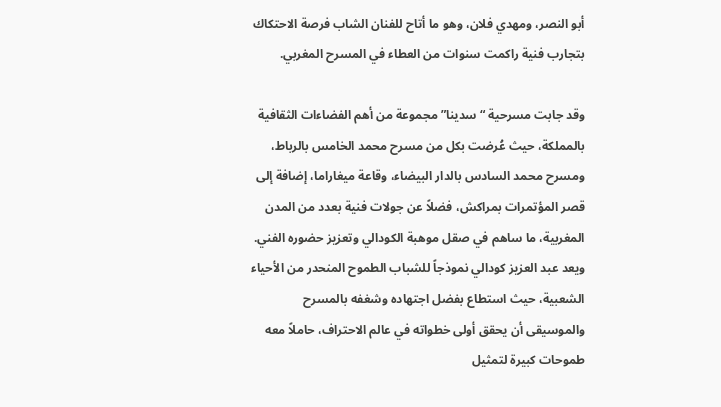أبو النصر، ومهدي فلان، وهو ما أتاح للفنان الشاب فرصة الاحتكاك بتجارب فنية راكمت سنوات من العطاء في المسرح المغربي.

وقد جابت مسرحية “سدينا” مجموعة من أهم الفضاءات الثقافية بالمملكة، حيث عُرضت بكل من مسرح محمد الخامس بالرباط، ومسرح محمد السادس بالدار البيضاء، وقاعة ميغاراما، إضافة إلى قصر المؤتمرات بمراكش، فضلاً عن جولات فنية بعدد من المدن المغربية، ما ساهم في صقل موهبة الكودالي وتعزيز حضوره الفني.
ويعد عبد العزيز كودالي نموذجاً للشباب الطموح المنحدر من الأحياء الشعبية، حيث استطاع بفضل اجتهاده وشغفه بالمسرح والموسيقى أن يحقق أولى خطواته في عالم الاحتراف، حاملاً معه طموحات كبيرة لتمثيل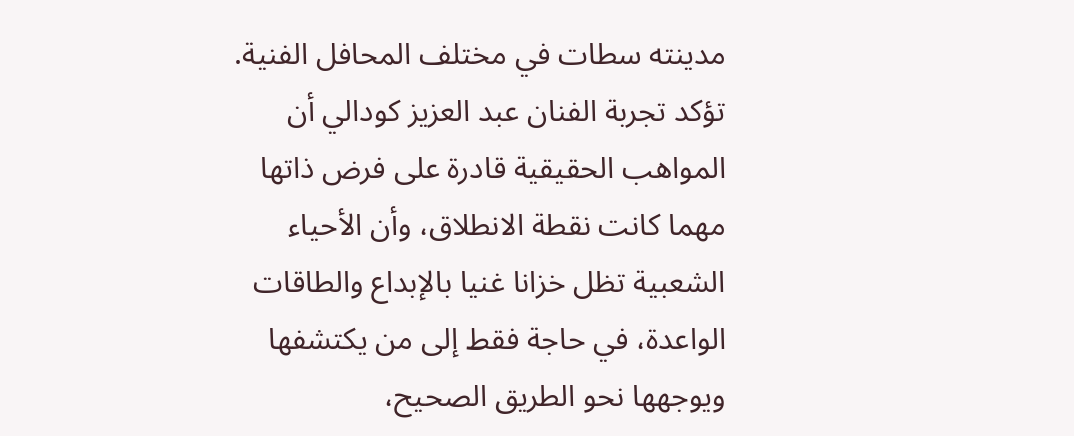مدينته سطات في مختلف المحافل الفنية.
تؤكد تجربة الفنان عبد العزيز كودالي أن المواهب الحقيقية قادرة على فرض ذاتها مهما كانت نقطة الانطلاق، وأن الأحياء الشعبية تظل خزانا غنيا بالإبداع والطاقات الواعدة، في حاجة فقط إلى من يكتشفها ويوجهها نحو الطريق الصحيح،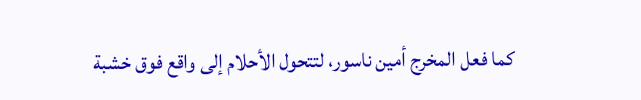كما فعل المخرج أمين ناسور، لتتحول الأحلام إلى واقع فوق خشبة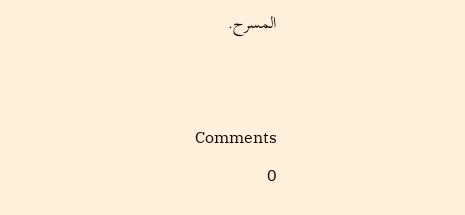المسرح.


Comments
0